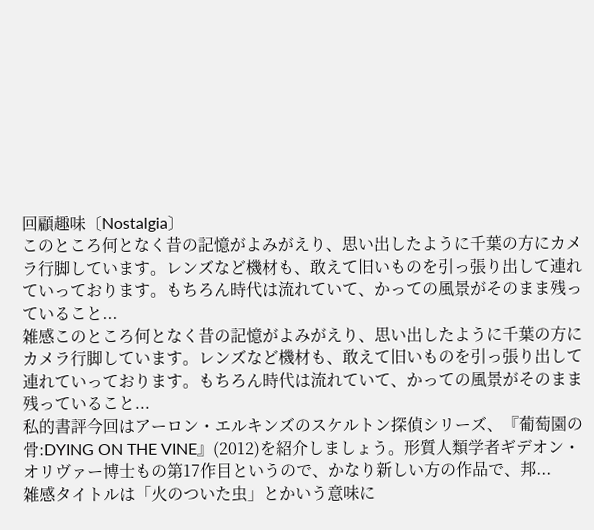回顧趣味〔Nostalgia〕
このところ何となく昔の記憶がよみがえり、思い出したように千葉の方にカメラ行脚しています。レンズなど機材も、敢えて旧いものを引っ張り出して連れていっております。もちろん時代は流れていて、かっての風景がそのまま残っていること...
雑感このところ何となく昔の記憶がよみがえり、思い出したように千葉の方にカメラ行脚しています。レンズなど機材も、敢えて旧いものを引っ張り出して連れていっております。もちろん時代は流れていて、かっての風景がそのまま残っていること...
私的書評今回はアーロン・エルキンズのスケルトン探偵シリーズ、『葡萄園の骨:DYING ON THE VINE』(2012)を紹介しましょう。形質人類学者ギデオン・オリヴァー博士もの第17作目というので、かなり新しい方の作品で、邦...
雑感タイトルは「火のついた虫」とかいう意味に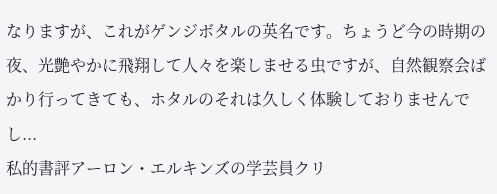なりますが、これがゲンジボタルの英名です。ちょうど今の時期の夜、光艶やかに飛翔して人々を楽しませる虫ですが、自然観察会ばかり行ってきても、ホタルのそれは久しく体験しておりませんでし...
私的書評アーロン・エルキンズの学芸員クリ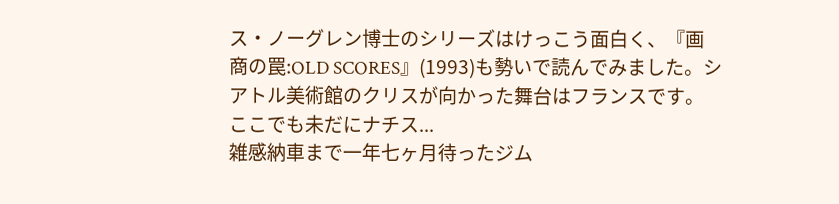ス・ノーグレン博士のシリーズはけっこう面白く、『画商の罠:OLD SCORES』(1993)も勢いで読んでみました。シアトル美術館のクリスが向かった舞台はフランスです。ここでも未だにナチス...
雑感納車まで一年七ヶ月待ったジム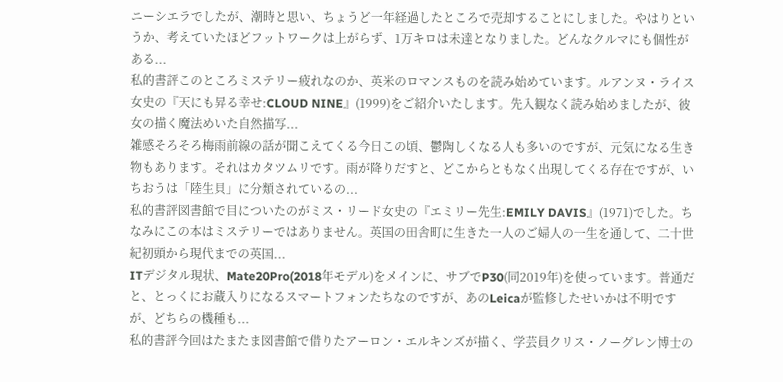ニーシエラでしたが、潮時と思い、ちょうど一年経過したところで売却することにしました。やはりというか、考えていたほどフットワークは上がらず、1万キロは未達となりました。どんなクルマにも個性がある...
私的書評このところミステリー疲れなのか、英米のロマンスものを読み始めています。ルアンヌ・ライス女史の『天にも昇る幸せ:CLOUD NINE』(1999)をご紹介いたします。先入観なく読み始めましたが、彼女の描く魔法めいた自然描写...
雑感そろそろ梅雨前線の話が聞こえてくる今日この頃、鬱陶しくなる人も多いのですが、元気になる生き物もあります。それはカタツムリです。雨が降りだすと、どこからともなく出現してくる存在ですが、いちおうは「陸生貝」に分類されているの...
私的書評図書館で目についたのがミス・リード女史の『エミリー先生:EMILY DAVIS』(1971)でした。ちなみにこの本はミステリーではありません。英国の田舎町に生きた一人のご婦人の一生を通して、二十世紀初頭から現代までの英国...
ITデジタル現状、Mate20Pro(2018年モデル)をメインに、サブでP30(同2019年)を使っています。普通だと、とっくにお蔵入りになるスマートフォンたちなのですが、あのLeicaが監修したせいかは不明ですが、どちらの機種も...
私的書評今回はたまたま図書館で借りたアーロン・エルキンズが描く、学芸員クリス・ノーグレン博士の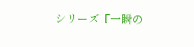シリーズ『一瞬の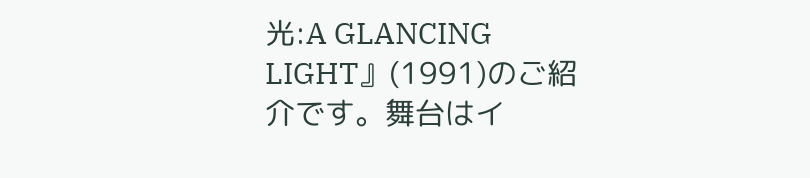光:A GLANCING LIGHT』(1991)のご紹介です。舞台はイ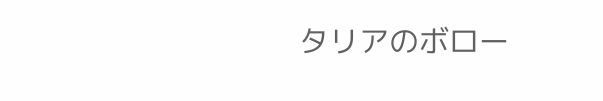タリアのボロー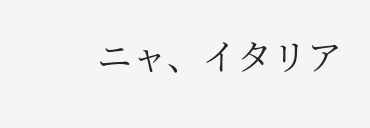ニャ、イタリア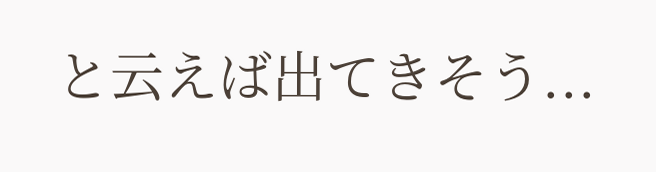と云えば出てきそう...